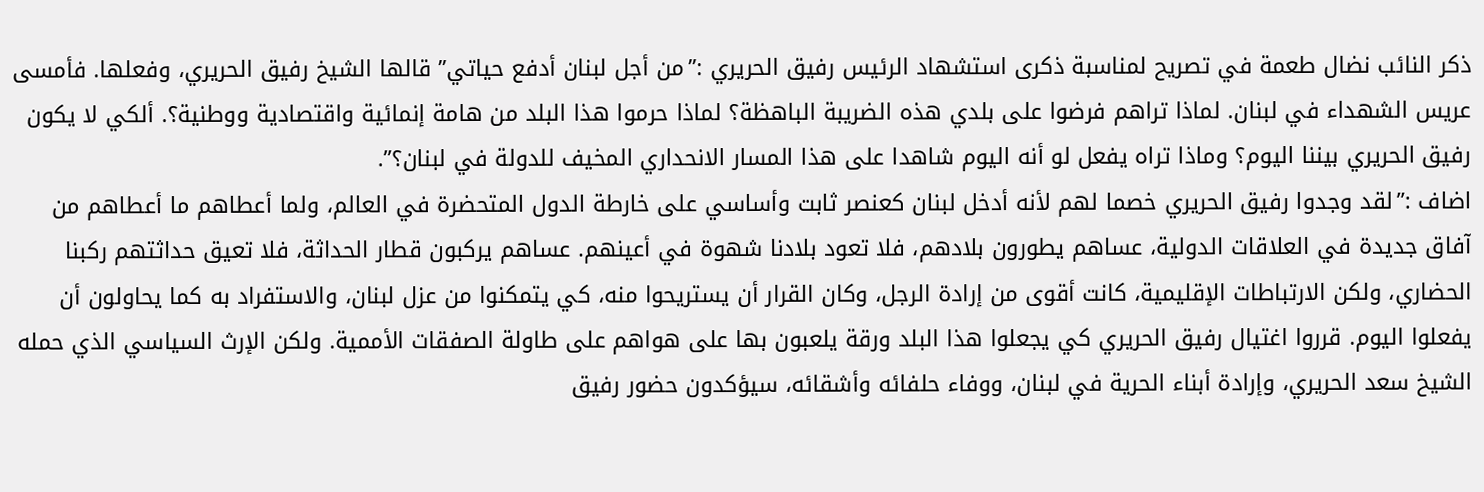ذكر النائب نضال طعمة في تصريح لمناسبة ذكرى استشهاد الرئيس رفيق الحريري :”من أجل لبنان أدفع حياتي” قالها الشيخ رفيق الحريري، وفعلها. فأمسى عريس الشهداء في لبنان. لماذا تراهم فرضوا على بلدي هذه الضريبة الباهظة؟ لماذا حرموا هذا البلد من هامة إنمائية واقتصادية ووطنية؟. ألكي لا يكون رفيق الحريري بيننا اليوم؟ وماذا تراه يفعل لو أنه اليوم شاهدا على هذا المسار الانحداري المخيف للدولة في لبنان؟”.
اضاف :”لقد وجدوا رفيق الحريري خصما لهم لأنه أدخل لبنان كعنصر ثابت وأساسي على خارطة الدول المتحضرة في العالم، ولما أعطاهم ما أعطاهم من آفاق جديدة في العلاقات الدولية، عساهم يطورون بلادهم، فلا تعود بلادنا شهوة في أعينهم. عساهم يركبون قطار الحداثة، فلا تعيق حداثتهم ركبنا الحضاري، ولكن الارتباطات الإقليمية، كانت أقوى من إرادة الرجل، وكان القرار أن يستريحوا منه، كي يتمكنوا من عزل لبنان، والاستفراد به كما يحاولون أن يفعلوا اليوم. قرروا اغتيال رفيق الحريري كي يجعلوا هذا البلد ورقة يلعبون بها على هواهم على طاولة الصفقات الأممية. ولكن الإرث السياسي الذي حمله الشيخ سعد الحريري، وإرادة أبناء الحرية في لبنان، ووفاء حلفائه وأشقائه، سيؤكدون حضور رفيق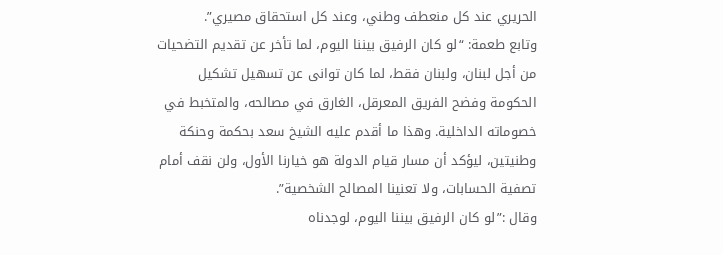الحريري عند كل منعطف وطني، وعند كل استحقاق مصيري”.
وتابع طعمة: “لو كان الرفيق بيننا اليوم، لما تأخر عن تقديم التضحيات من أجل لبنان، ولبنان فقط، لما كان توانى عن تسهيل تشكيل الحكومة وفضح الفريق المعرقل، الغارق في مصالحه، والمتخبط في خصوماته الداخلية. وهذا ما أقدم عليه الشيخ سعد بحكمة وحنكة وطنيتين، ليؤكد أن مسار قيام الدولة هو خيارنا الأول، ولن نقف أمام تصفية الحسابات، ولا تعنينا المصالح الشخصية”.
وقال :”لو كان الرفيق بيننا اليوم، لوجدناه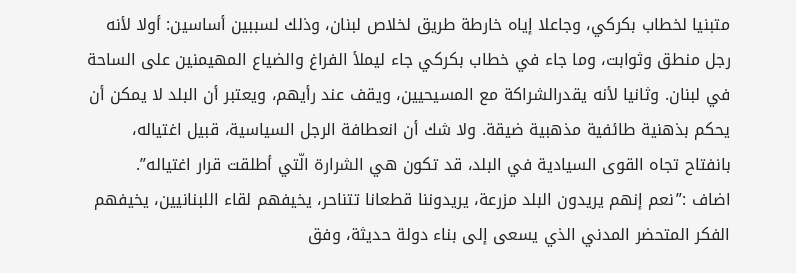متبنيا لخطاب بكركي، وجاعلا إياه خارطة طريق لخلاص لبنان، وذلك لسببين أساسين: أولا لأنه رجل منطق وثوابت، وما جاء في خطاب بكركي جاء ليملأ الفراغ والضياع المهيمنين على الساحة في لبنان. وثانيا لأنه يقدرالشراكة مع المسيحيين، ويقف عند رأيهم، ويعتبر أن البلد لا يمكن أن يحكم بذهنية طائفية مذهبية ضيقة. ولا شك أن انعطافة الرجل السياسية، قبيل اغتياله، بانفتاح تجاه القوى السيادية في البلد، قد تكون هي الشرارة الّتي أطلقت قرار اغتياله”.
اضاف :”نعم إنهم يريدون البلد مزرعة، يريدوننا قطعانا تتناحر، يخيفهم لقاء اللبنانيين، يخيفهم الفكر المتحضر المدني الذي يسعى إلى بناء دولة حديثة، وفق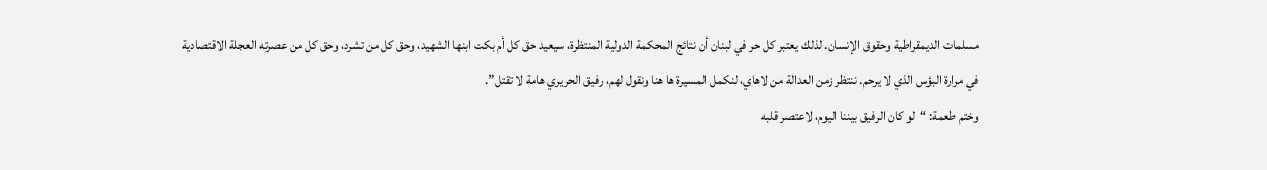مسلمات الديمقراطية وحقوق الإنسان. لذلك يعتبر كل حر في لبنان أن نتائج المحكمة الدولية المنتظرة، سيعيد حق كل أم بكت ابنها الشهيد، وحق كل من تشرد، وحق كل من عصرته العجلة الاقتصادية في مرارة البؤس الذي لا يرحم. ننتظر زمن العدالة من لاهاي، لنكمل المسيرة ها هنا ونقول لهم، رفيق الحريري هامة لا تقتل”.
وختم طعمة: “لو كان الرفيق بيننا اليوم، لاعتصر قلبه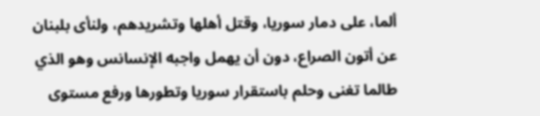ألما، على دمار سوريا، وقتل أهلها وتشريدهم، ولنأى بلبنان عن أتون الصراع، دون أن يهمل واجبه الإنسانس وهو الذي طالما تغنى وحلم باستقرار سوريا وتطورها ورفع مستوى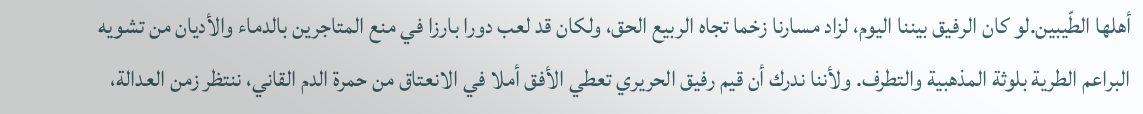أهلها الطّيبين.لو كان الرفيق بيننا اليوم، لزاد مسارنا زخما تجاه الربيع الحق، ولكان قد لعب دورا بارزا في منع المتاجرين بالدماء والأديان من تشويه البراعم الطرية بلوثة المذهبية والتطرف. ولأننا ندرك أن قيم رفيق الحريري تعطي الأفق أملا في الانعتاق من حمرة الدم القاني، ننتظر زمن العدالة،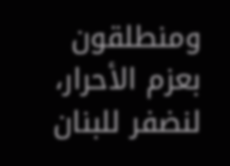ومنطلقون بعزم الأحرار، لنضفر للبنان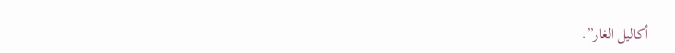أكاليل الغار”.